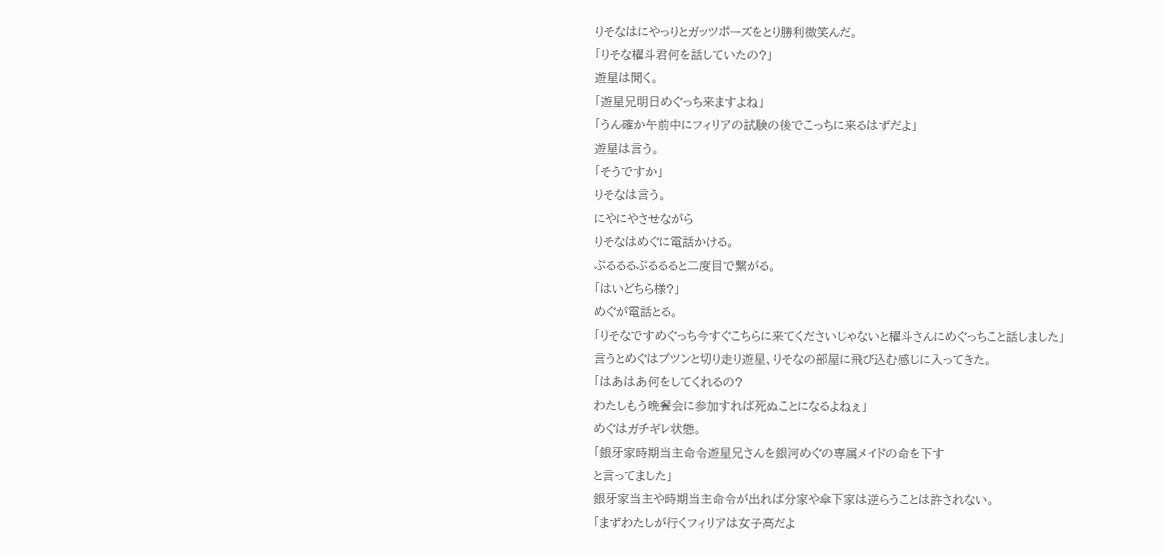りそなはにやっりとガッツポーズをとり勝利微笑んだ。
「りそな櫂斗君何を話していたの?」
遊星は聞く。
「遊星兄明日めぐっち来ますよね」
「うん確か午前中にフィリアの試験の後でこっちに来るはずだよ」
遊星は言う。
「そうですか」
りそなは言う。
にやにやさせながら
りそなはめぐに電話かける。
ぷるるるぷるるると二度目で繋がる。
「はいどちら様?」
めぐが電話とる。
「りそなですめぐっち今すぐこちらに来てくださいじゃないと櫂斗さんにめぐっちこと話しました」
言うとめぐはプツンと切り走り遊星、りそなの部屋に飛び込む感じに入ってきた。
「はあはあ何をしてくれるの?
わたしもう晩餐会に参加すれば死ぬことになるよねぇ」
めぐはガチギレ状態。
「銀牙家時期当主命令遊星兄さんを銀河めぐの専属メイドの命を下す
と言ってました」
銀牙家当主や時期当主命令が出れば分家や傘下家は逆らうことは許されない。
「まずわたしが行くフィリアは女子高だよ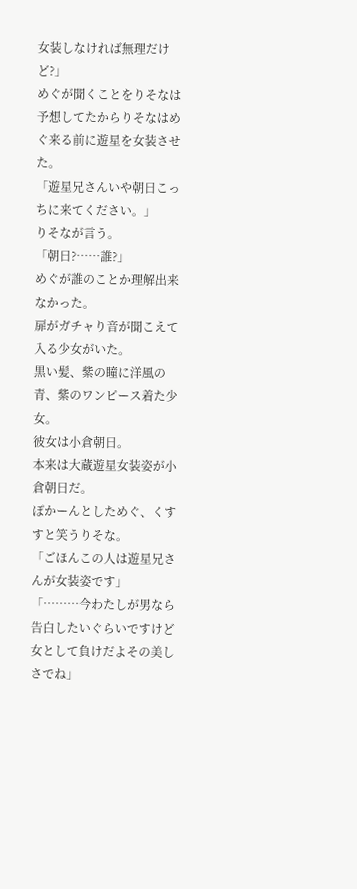女装しなければ無理だけど?」
めぐが聞くことをりそなは予想してたからりそなはめぐ来る前に遊星を女装させた。
「遊星兄さんいや朝日こっちに来てください。」
りそなが言う。
「朝日?……誰?」
めぐが誰のことか理解出来なかった。
扉がガチャり音が聞こえて入る少女がいた。
黒い髪、紫の瞳に洋風の青、紫のワンピース着た少女。
彼女は小倉朝日。
本来は大蔵遊星女装姿が小倉朝日だ。
ぽかーんとしためぐ、くすすと笑うりそな。
「ごほんこの人は遊星兄さんが女装姿です」
「………今わたしが男なら告白したいぐらいですけど女として負けだよその美しさでね」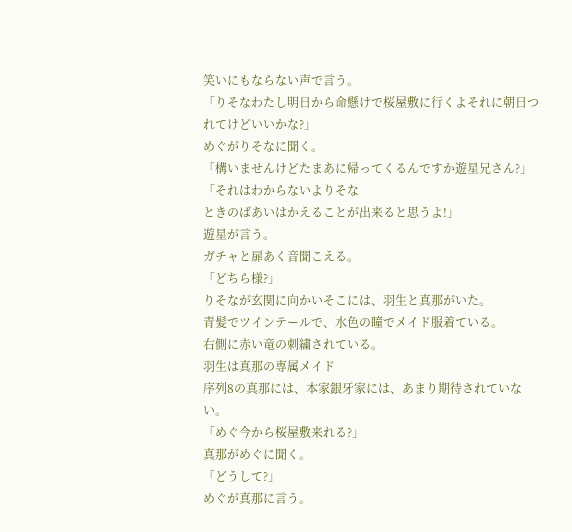笑いにもならない声で言う。
「りそなわたし明日から命懸けで桜屋敷に行くよそれに朝日つれてけどいいかな?」
めぐがりそなに聞く。
「構いませんけどたまあに帰ってくるんですか遊星兄さん?」
「それはわからないよりそな
ときのばあいはかえることが出来ると思うよ!」
遊星が言う。
ガチャと扉あく音聞こえる。
「どちら様?」
りそなが玄関に向かいそこには、羽生と真那がいた。
青髪でツインテールで、水色の瞳でメイド服着ている。
右側に赤い竜の刺繍されている。
羽生は真那の専属メイド
序列8の真那には、本家銀牙家には、あまり期待されていない。
「めぐ今から桜屋敷来れる?」
真那がめぐに聞く。
「どうして?」
めぐが真那に言う。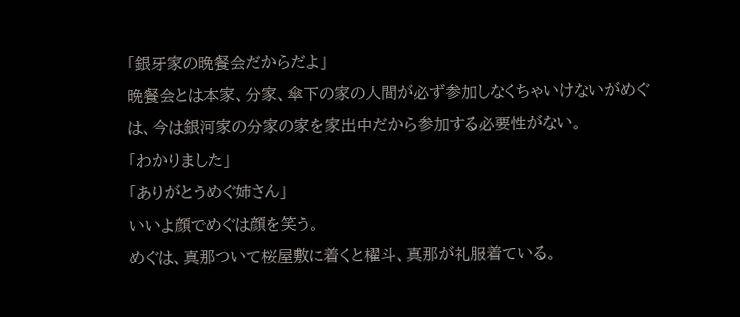「銀牙家の晩餐会だからだよ」
晩餐会とは本家、分家、傘下の家の人間が必ず参加しなくちゃいけないがめぐは、今は銀河家の分家の家を家出中だから参加する必要性がない。
「わかりました」
「ありがとうめぐ姉さん」
いいよ顔でめぐは顔を笑う。
めぐは、真那ついて桜屋敷に着くと櫂斗、真那が礼服着ている。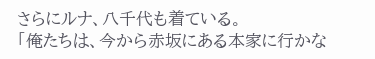さらにルナ、八千代も着ている。
「俺たちは、今から赤坂にある本家に行かな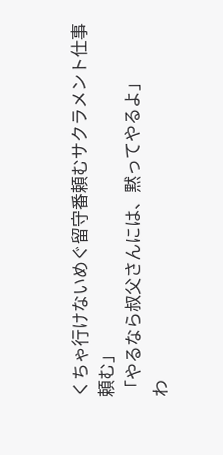くちゃ行けないめぐ留守番頼むサクラメント仕事頼む」
「やるなら叔父さんには、黙ってやるよ」
わ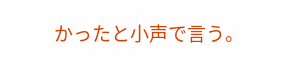かったと小声で言う。